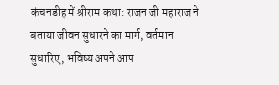कंचनडीह में श्रीराम कथा: राजन जी महाराज ने बताया जीवन सुधारने का मार्ग, वर्तमान सुधारिए, भविष्य अपने आप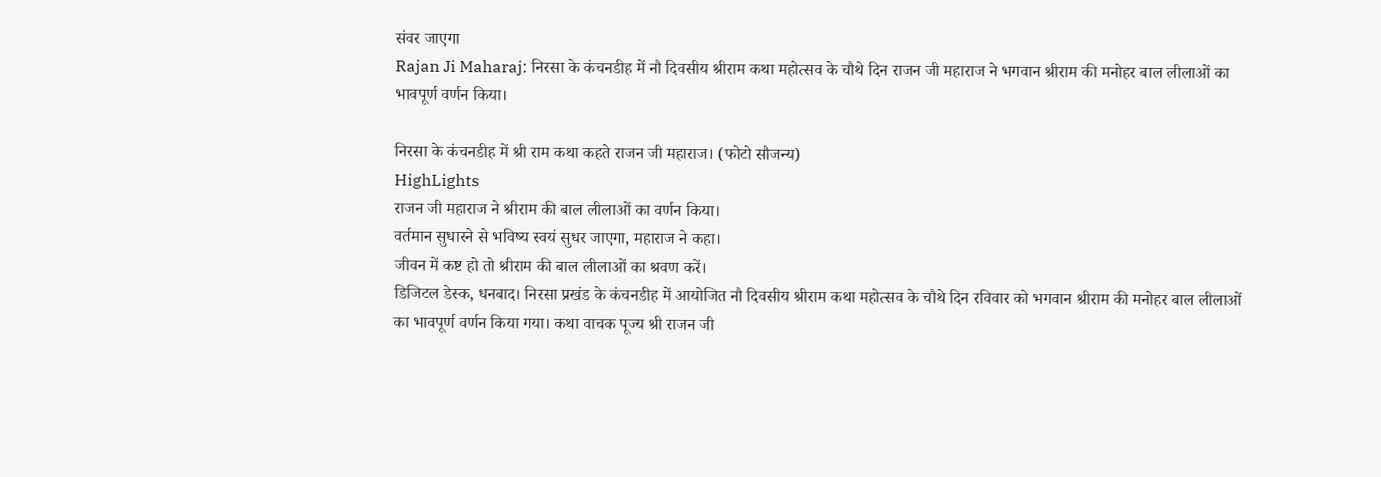संवर जाएगा
Rajan Ji Maharaj: निरसा के कंचनडीह में नौ दिवसीय श्रीराम कथा महोत्सव के चौथे दिन राजन जी महाराज ने भगवान श्रीराम की मनोहर बाल लीलाओं का भावपूर्ण वर्णन किया।

निरसा के कंचनडीह में श्री राम कथा कहते राजन जी महाराज। (फोटो सौजन्य)
HighLights
राजन जी महाराज ने श्रीराम की बाल लीलाओं का वर्णन किया।
वर्तमान सुधारने से भविष्य स्वयं सुधर जाएगा, महाराज ने कहा।
जीवन में कष्ट हो तो श्रीराम की बाल लीलाओं का श्रवण करें।
डिजिटल डेस्क, धनबाद। निरसा प्रखंड के कंचनडीह में आयोजित नौ दिवसीय श्रीराम कथा महोत्सव के चौथे दिन रविवार को भगवान श्रीराम की मनोहर बाल लीलाओं का भावपूर्ण वर्णन किया गया। कथा वाचक पूज्य श्री राजन जी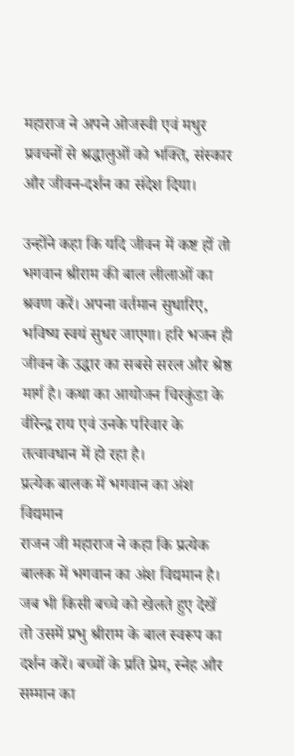महाराज ने अपने ओजस्वी एवं मधुर प्रवचनों से श्रद्धालुओं को भक्ति, संस्कार और जीवन-दर्शन का संदेश दिया।

उन्होंने कहा कि यदि जीवन में कष्ट हों तो भगवान श्रीराम की बाल लीलाओं का श्रवण करें। अपना वर्तमान सुधारिए, भविष्य स्वयं सुधर जाएगा। हरि भजन ही जीवन के उद्धार का सबसे सरल और श्रेष्ठ मार्ग है। कथा का आयोजन चिरकुंडा के वीरेन्द्र राय एवं उनके परिवार के तत्वावधान में हो रहा है।
प्रत्येक बालक में भगवान का अंश विद्यमान
राजन जी महाराज ने कहा कि प्रत्येक बालक में भगवान का अंश विद्यमान है। जब भी किसी बच्चे को खेलते हुए देखें तो उसमें प्रभु श्रीराम के बाल स्वरूप का दर्शन करें। बच्चों के प्रति प्रेम, स्नेह और सम्मान का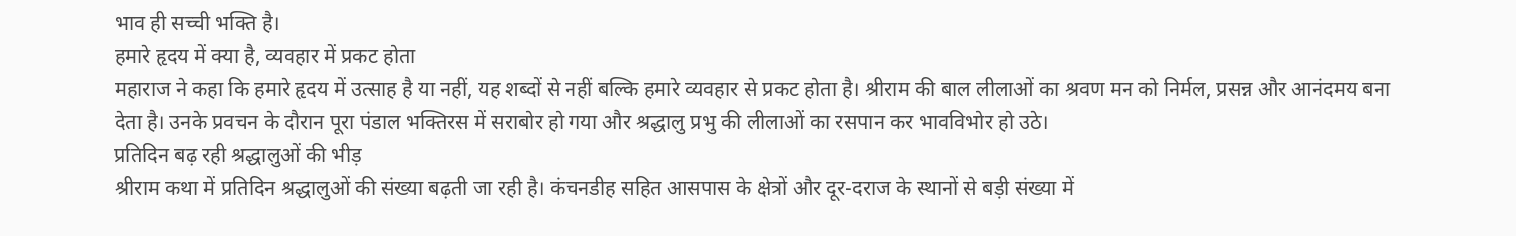भाव ही सच्ची भक्ति है।
हमारे हृदय में क्या है, व्यवहार में प्रकट होता
महाराज ने कहा कि हमारे हृदय में उत्साह है या नहीं, यह शब्दों से नहीं बल्कि हमारे व्यवहार से प्रकट होता है। श्रीराम की बाल लीलाओं का श्रवण मन को निर्मल, प्रसन्न और आनंदमय बना देता है। उनके प्रवचन के दौरान पूरा पंडाल भक्तिरस में सराबोर हो गया और श्रद्धालु प्रभु की लीलाओं का रसपान कर भावविभोर हो उठे।
प्रतिदिन बढ़ रही श्रद्धालुओं की भीड़
श्रीराम कथा में प्रतिदिन श्रद्धालुओं की संख्या बढ़ती जा रही है। कंचनडीह सहित आसपास के क्षेत्रों और दूर-दराज के स्थानों से बड़ी संख्या में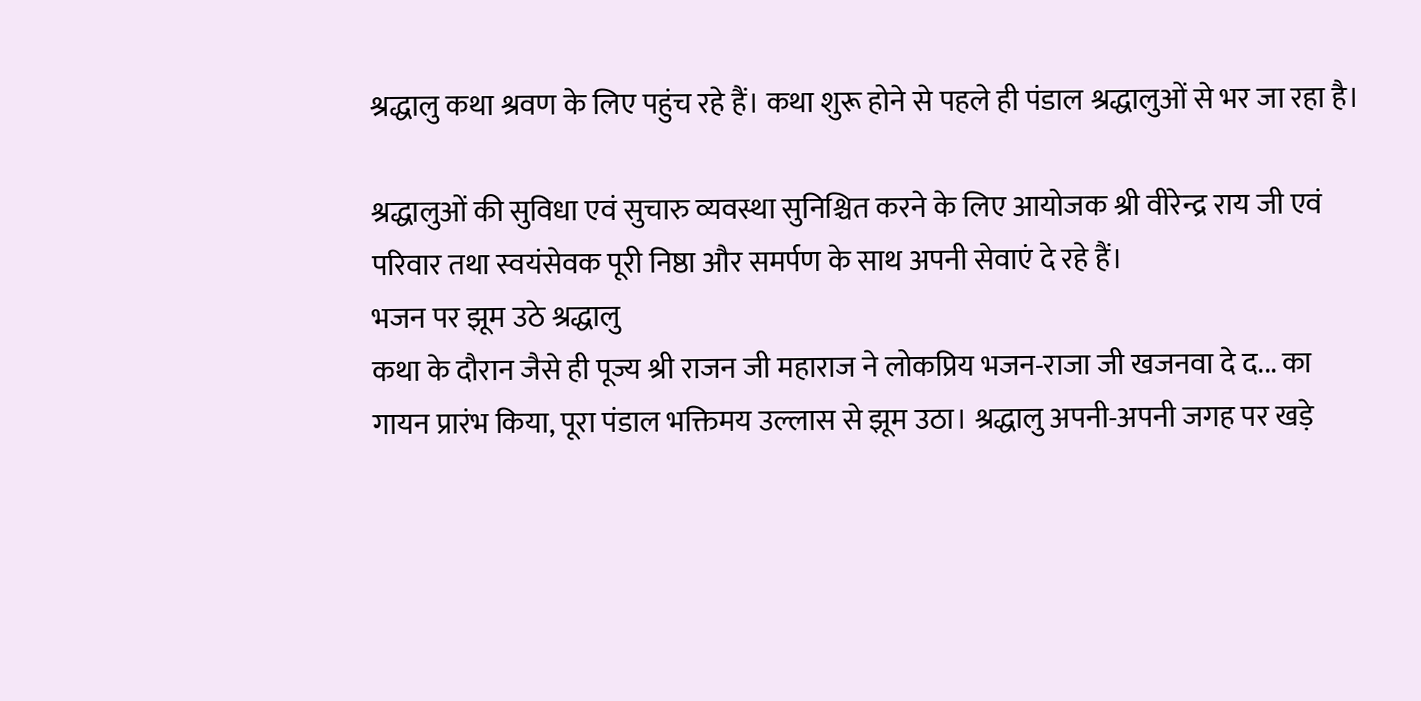श्रद्धालु कथा श्रवण के लिए पहुंच रहे हैं। कथा शुरू होने से पहले ही पंडाल श्रद्धालुओं से भर जा रहा है।

श्रद्धालुओं की सुविधा एवं सुचारु व्यवस्था सुनिश्चित करने के लिए आयोजक श्री वीरेन्द्र राय जी एवं परिवार तथा स्वयंसेवक पूरी निष्ठा और समर्पण के साथ अपनी सेवाएं दे रहे हैं।
भजन पर झूम उठे श्रद्धालु
कथा के दौरान जैसे ही पूज्य श्री राजन जी महाराज ने लोकप्रिय भजन-राजा जी खजनवा दे द... का गायन प्रारंभ किया, पूरा पंडाल भक्तिमय उल्लास से झूम उठा। श्रद्धालु अपनी-अपनी जगह पर खड़े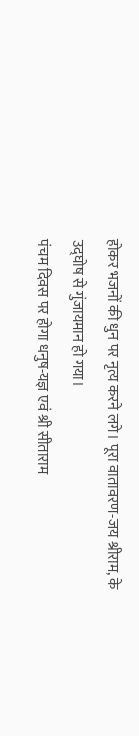होकर भजनों की धुन पर नृत्य करने लगे। पूरा वातावरण-जय श्रीराम, के उद्घोष से गुंजायमान हो गया।
पंचम दिवस पर होगा धनुष-यज्ञ एवं श्री सीताराम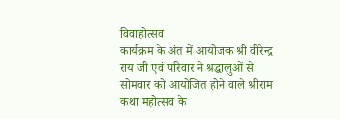विवाहोत्सव
कार्यक्रम के अंत में आयोजक श्री वीरेन्द्र राय जी एवं परिवार ने श्रद्धालुओं से सोमवार को आयोजित होने वाले श्रीराम कथा महोत्सव के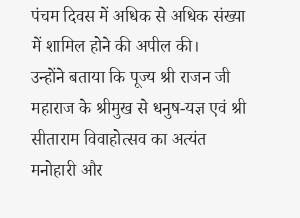पंचम दिवस में अधिक से अधिक संख्या में शामिल होने की अपील की।
उन्होंने बताया कि पूज्य श्री राजन जी महाराज के श्रीमुख से धनुष-यज्ञ एवं श्री सीताराम विवाहोत्सव का अत्यंत मनोहारी और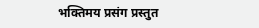भक्तिमय प्रसंग प्रस्तुत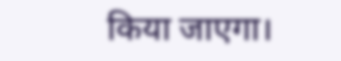किया जाएगा।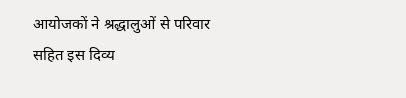आयोजकों ने श्रद्धालुओं से परिवार सहित इस दिव्य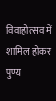विवाहोत्सव में शामिल होकर पुण्य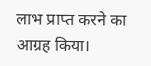लाभ प्राप्त करने का आग्रह किया।